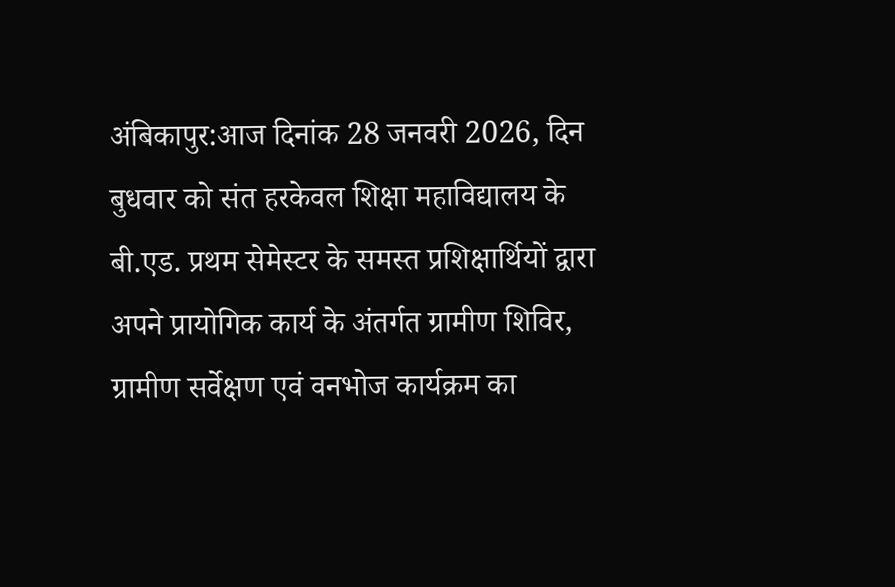अंबिकापुर:आज दिनांक 28 जनवरी 2026, दिन बुधवार को संत हरकेवल शिक्षा महाविद्यालय के बी.एड. प्रथम सेमेस्टर के समस्त प्रशिक्षार्थियों द्वारा अपने प्रायोगिक कार्य के अंतर्गत ग्रामीण शिविर, ग्रामीण सर्वेक्षण एवं वनभोज कार्यक्रम का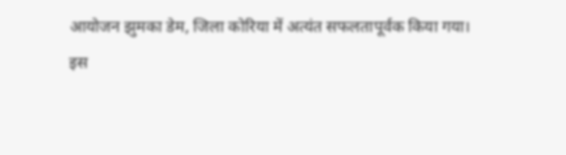आयोजन झुमका डेम, जिला कोरिया में अत्यंत सफलतापूर्वक किया गया।
इस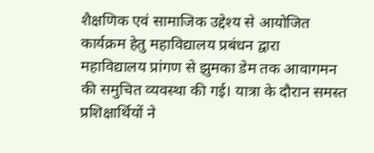शैक्षणिक एवं सामाजिक उद्देश्य से आयोजित कार्यक्रम हेतु महाविद्यालय प्रबंधन द्वारा महाविद्यालय प्रांगण से झुमका डेम तक आवागमन की समुचित व्यवस्था की गई। यात्रा के दौरान समस्त प्रशिक्षार्थियों ने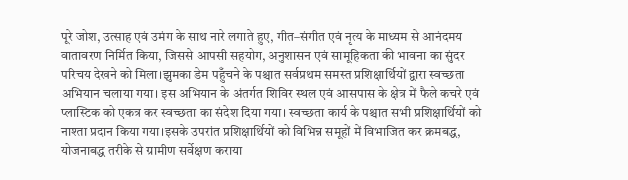पूरे जोश, उत्साह एवं उमंग के साथ नारे लगाते हुए, गीत–संगीत एवं नृत्य के माध्यम से आनंदमय वातावरण निर्मित किया, जिससे आपसी सहयोग, अनुशासन एवं सामूहिकता की भावना का सुंदर परिचय देखने को मिला।झुमका डेम पहुँचने के पश्चात सर्वप्रथम समस्त प्रशिक्षार्थियों द्वारा स्वच्छता अभियान चलाया गया। इस अभियान के अंतर्गत शिविर स्थल एवं आसपास के क्षेत्र में फैले कचरे एवं प्लास्टिक को एकत्र कर स्वच्छता का संदेश दिया गया। स्वच्छता कार्य के पश्चात सभी प्रशिक्षार्थियों को नाश्ता प्रदान किया गया।इसके उपरांत प्रशिक्षार्थियों को विभिन्न समूहों में विभाजित कर क्रमबद्ध, योजनाबद्ध तरीके से ग्रामीण सर्वेक्षण कराया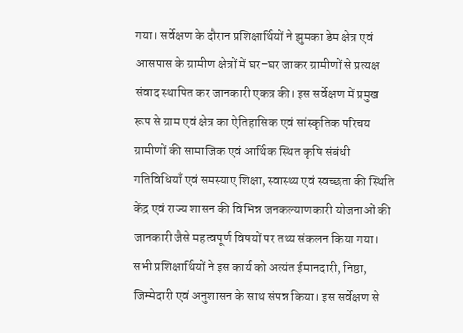गया। सर्वेक्षण के दौरान प्रशिक्षार्थियों ने झुमका डेम क्षेत्र एवं आसपास के ग्रामीण क्षेत्रों में घर–घर जाकर ग्रामीणों से प्रत्यक्ष संवाद स्थापित कर जानकारी एकत्र की। इस सर्वेक्षण में प्रमुख रूप से ग्राम एवं क्षेत्र का ऐतिहासिक एवं सांस्कृतिक परिचय ग्रामीणों की सामाजिक एवं आर्थिक स्थित कृषि संबंधी गतिविधियाँ एवं समस्याए शिक्षा, स्वास्थ्य एवं स्वच्छता की स्थिति केंद्र एवं राज्य शासन की विभिन्न जनकल्याणकारी योजनाओं की जानकारी जैसे महत्वपूर्ण विषयों पर तथ्य संकलन किया गया। सभी प्रशिक्षार्थियों ने इस कार्य को अत्यंत ईमानदारी, निष्ठा, जिम्मेदारी एवं अनुशासन के साथ संपन्न किया। इस सर्वेक्षण से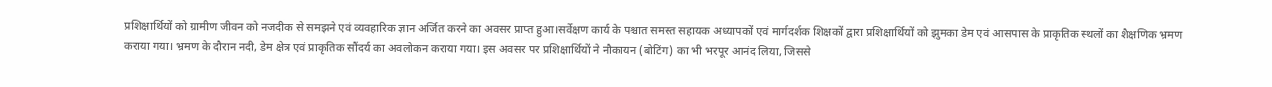प्रशिक्षार्थियों को ग्रामीण जीवन को नजदीक से समझने एवं व्यवहारिक ज्ञान अर्जित करने का अवसर प्राप्त हुआ।सर्वेक्षण कार्य के पश्चात समस्त सहायक अध्यापकों एवं मार्गदर्शक शिक्षकों द्वारा प्रशिक्षार्थियों को झुमका डेम एवं आसपास के प्राकृतिक स्थलों का शैक्षणिक भ्रमण कराया गया। भ्रमण के दौरान नदी, डेम क्षेत्र एवं प्राकृतिक सौंदर्य का अवलोकन कराया गया। इस अवसर पर प्रशिक्षार्थियों ने नौकायन (बोटिंग) का भी भरपूर आनंद लिया, जिससे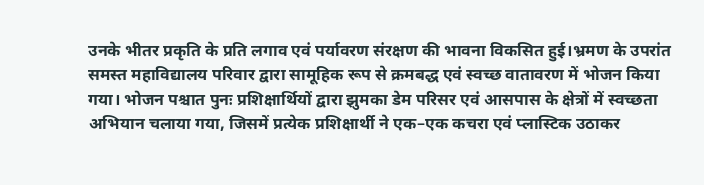उनके भीतर प्रकृति के प्रति लगाव एवं पर्यावरण संरक्षण की भावना विकसित हुई।भ्रमण के उपरांत समस्त महाविद्यालय परिवार द्वारा सामूहिक रूप से क्रमबद्ध एवं स्वच्छ वातावरण में भोजन किया गया। भोजन पश्चात पुनः प्रशिक्षार्थियों द्वारा झुमका डेम परिसर एवं आसपास के क्षेत्रों में स्वच्छता अभियान चलाया गया, जिसमें प्रत्येक प्रशिक्षार्थी ने एक–एक कचरा एवं प्लास्टिक उठाकर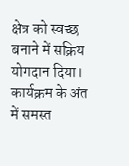क्षेत्र को स्वच्छ बनाने में सक्रिय योगदान दिया।
कार्यक्रम के अंत में समस्त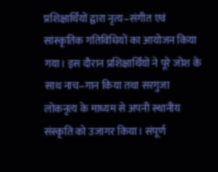प्रशिक्षार्थियों द्वारा नृत्य–संगीत एवं सांस्कृतिक गतिविधियों का आयोजन किया गया। इस दौरान प्रशिक्षार्थियों ने पूरे जोश के साथ नाच–गान किया तथा सरगुजा लोकनृत्य के माध्यम से अपनी स्थानीय संस्कृति को उजागर किया। संपूर्ण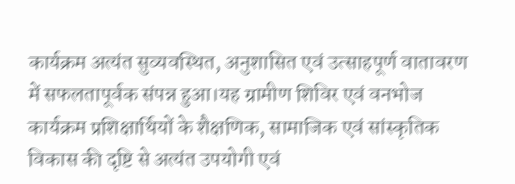कार्यक्रम अत्यंत सुव्यवस्थित, अनुशासित एवं उत्साहपूर्ण वातावरण में सफलतापूर्वक संपन्न हुआ।यह ग्रामीण शिविर एवं वनभोज कार्यक्रम प्रशिक्षार्थियों के शैक्षणिक, सामाजिक एवं सांस्कृतिक विकास की दृष्टि से अत्यंत उपयोगी एवं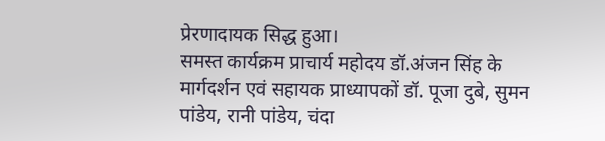प्रेरणादायक सिद्ध हुआ।
समस्त कार्यक्रम प्राचार्य महोदय डॉ.अंजन सिंह के मार्गदर्शन एवं सहायक प्राध्यापकों डॉ. पूजा दुबे, सुमन पांडेय, रानी पांडेय, चंदा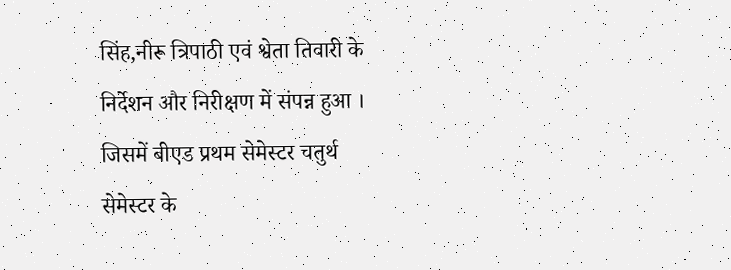सिंह,नीरू त्रिपाठी एवं श्वेता तिवारी के निर्देशन और निरीक्षण में संपन्न हुआ । जिसमें बीएड प्रथम सेमेस्टर चतुर्थ सेमेस्टर के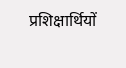प्रशिक्षार्थियों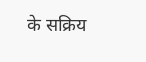के सक्रिय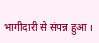भागीदारी से संपन्न हुआ ।